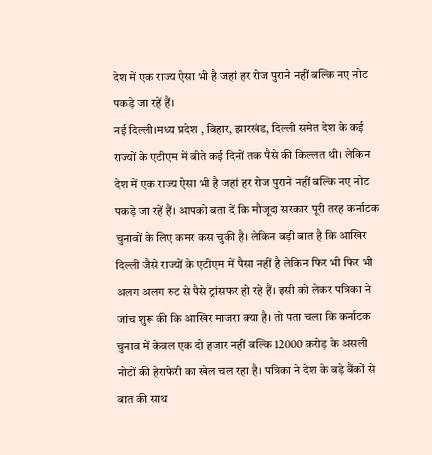देश में एक राज्य ऐसा भी है जहां हर रोज पुराने नहीं बल्कि नए नोट पकड़े जा रहें हैं।
नई दिल्ली।मध्य प्रदेश , बिहार, झारखंड, दिल्ली समेत देश के कई राज्यों के एटीएम में बीते कई दिनों तक पैसे की किल्लत थी। लेकिन देश में एक राज्य ऐसा भी है जहां हर रोज पुराने नहीं बल्कि नए नोट पकड़े जा रहें हैं। आपको बता दें कि मौजूदा सरकार पूरी तरह कर्नाटक चुनावों के लिए कमर कस चुकी है। लेकिन बड़ी बात है कि आखिर दिल्ली जैसे राज्यों के एटीएम में पैसा नहीं है लेकिन फिर भी फिर भी अलग अलग रुट से पैसे ट्रांसफर हो रहे हैं। इसी को लेकर पत्रिका ने जांच शुरू की कि आखिर माजरा क्या है। तो पता चला कि कर्नाटक चुनाव में केवल एक दो हजार नहीं बल्कि 12000 करोड़ के असली नोटों की हेराफेरी का खेल चल रहा है। पत्रिका ने देश के बड़े बैंकों से बात की साथ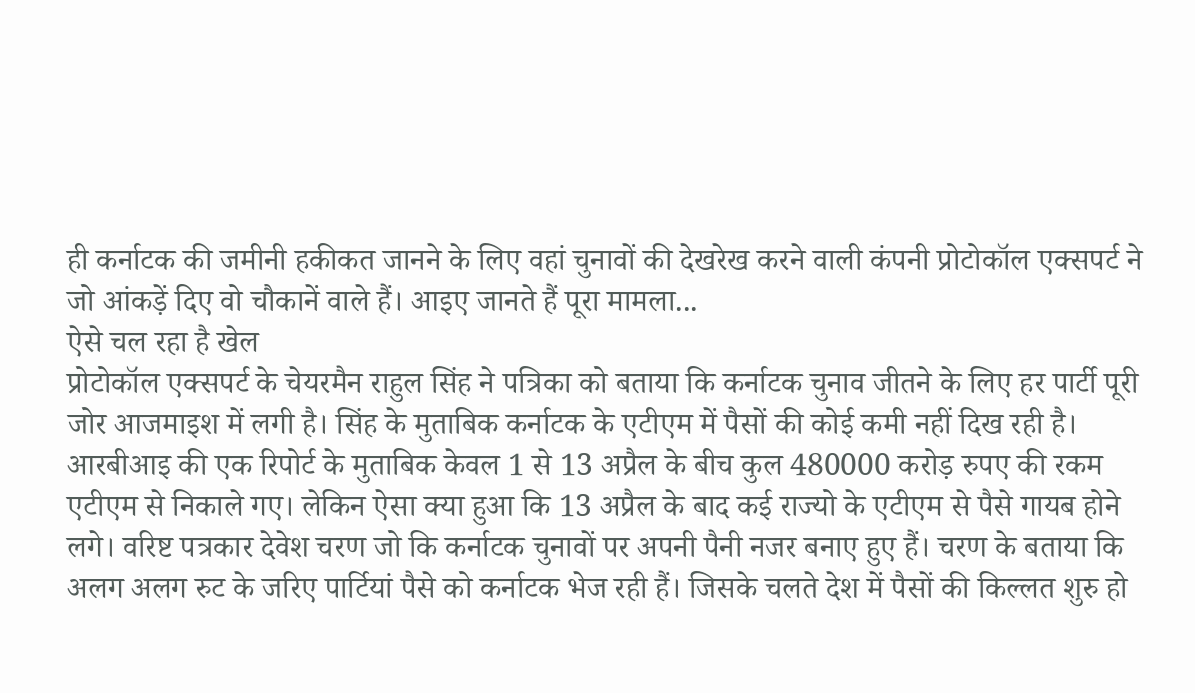ही कर्नाटक की जमीनी हकीकत जानने के लिए वहां चुनावों की देखरेख करने वाली कंपनी प्रोटोकॉल एक्सपर्ट ने जो आंकड़ें दिए वो चौकानें वाले हैं। आइए जानते हैं पूरा मामला...
ऐसे चल रहा है खेल
प्रोटोकॉल एक्सपर्ट के चेयरमैन राहुल सिंह ने पत्रिका को बताया कि कर्नाटक चुनाव जीतने के लिए हर पार्टी पूरी जोर आजमाइश में लगी है। सिंह के मुताबिक कर्नाटक के एटीएम में पैसों की कोई कमी नहीं दिख रही है। आरबीआइ की एक रिपोर्ट के मुताबिक केवल 1 से 13 अप्रैल के बीच कुल 480000 करोड़ रुपए की रकम एटीएम से निकाले गए। लेकिन ऐसा क्या हुआ कि 13 अप्रैल के बाद कई राज्यो के एटीएम से पैसे गायब होने लगे। वरिष्ट पत्रकार देवेश चरण जो कि कर्नाटक चुनावों पर अपनी पैनी नजर बनाए हुए हैं। चरण के बताया कि अलग अलग रुट के जरिए पार्टियां पैसे को कर्नाटक भेज रही हैं। जिसके चलते देश में पैसों की किल्लत शुरु हो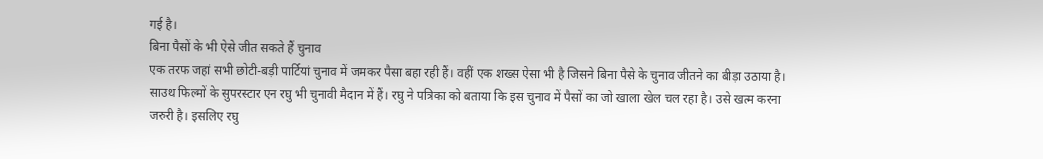गई है।
बिना पैसों के भी ऐसे जीत सकते हैं चुनाव
एक तरफ जहां सभी छोटी-बड़ी पार्टियां चुनाव में जमकर पैसा बहा रही हैं। वहीं एक शख्स ऐसा भी है जिसने बिना पैसे के चुनाव जीतने का बीड़ा उठाया है। साउथ फिल्मों के सुपरस्टार एन रघु भी चुनावी मैदान में हैं। रघु ने पत्रिका को बताया कि इस चुनाव में पैसों का जो खाला खेल चल रहा है। उसे खत्म करना जरुरी है। इसलिए रघु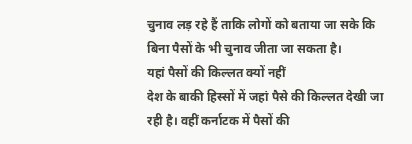चुनाव लड़ रहे हैं ताकि लोगों को बताया जा सके कि बिना पैसों के भी चुनाव जीता जा सकता है।
यहां पैसों की किल्लत क्यों नहीं
देश के बाकी हिस्सों में जहां पैसे की किल्लत देखी जा रही है। वहीं कर्नाटक में पैसों की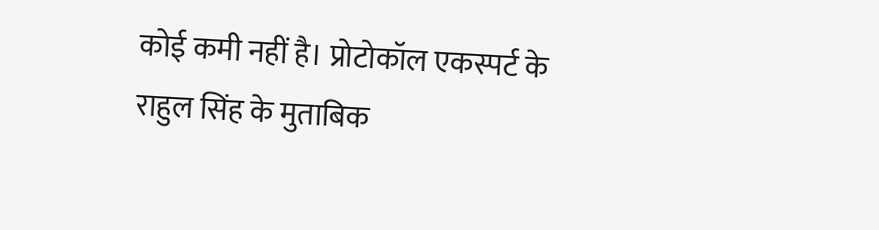कोई कमी नहीं है। प्रोटोकॉल एकस्पर्ट के राहुल सिंह के मुताबिक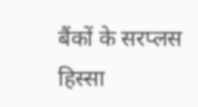बैंकों के सरप्लस हिस्सा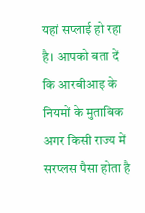यहां सप्लाई हो रहा है। आपको बता दें कि आरबीआइ के नियमों के मुताबिक अगर किसी राज्य में सरप्लस पैसा होता है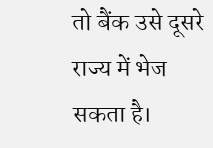तो बैंक उसे दूसरे राज्य में भेज सकता है।